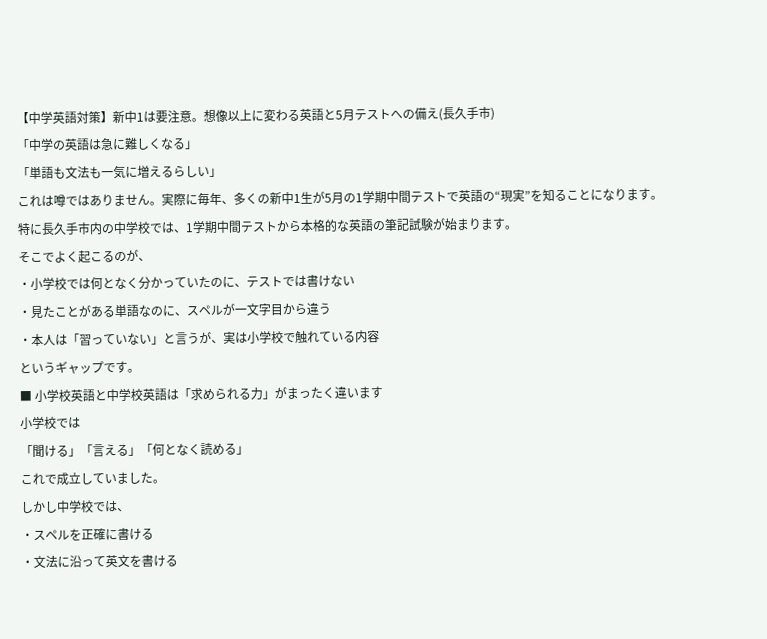【中学英語対策】新中1は要注意。想像以上に変わる英語と5月テストへの備え(長久手市)
「中学の英語は急に難しくなる」
「単語も文法も一気に増えるらしい」
これは噂ではありません。実際に毎年、多くの新中1生が5月の1学期中間テストで英語の“現実”を知ることになります。
特に長久手市内の中学校では、1学期中間テストから本格的な英語の筆記試験が始まります。
そこでよく起こるのが、
・小学校では何となく分かっていたのに、テストでは書けない
・見たことがある単語なのに、スペルが一文字目から違う
・本人は「習っていない」と言うが、実は小学校で触れている内容
というギャップです。
■ 小学校英語と中学校英語は「求められる力」がまったく違います
小学校では
「聞ける」「言える」「何となく読める」
これで成立していました。
しかし中学校では、
・スペルを正確に書ける
・文法に沿って英文を書ける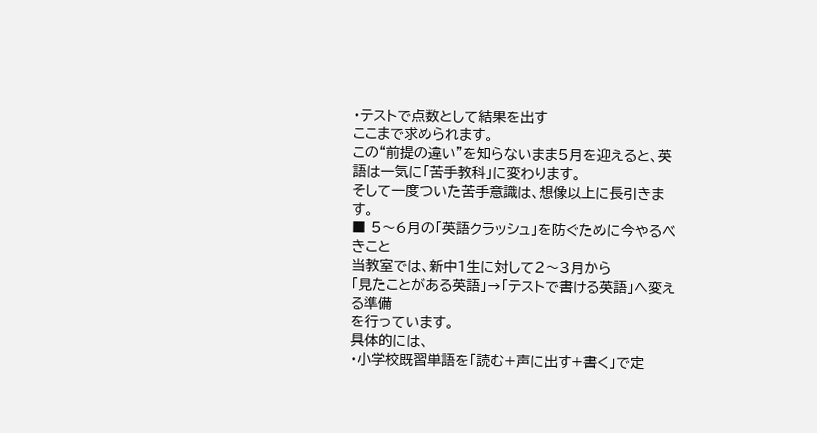・テストで点数として結果を出す
ここまで求められます。
この“前提の違い”を知らないまま5月を迎えると、英語は一気に「苦手教科」に変わります。
そして一度ついた苦手意識は、想像以上に長引きます。
■ 5〜6月の「英語クラッシュ」を防ぐために今やるべきこと
当教室では、新中1生に対して2〜3月から
「見たことがある英語」→「テストで書ける英語」へ変える準備
を行っています。
具体的には、
・小学校既習単語を「読む+声に出す+書く」で定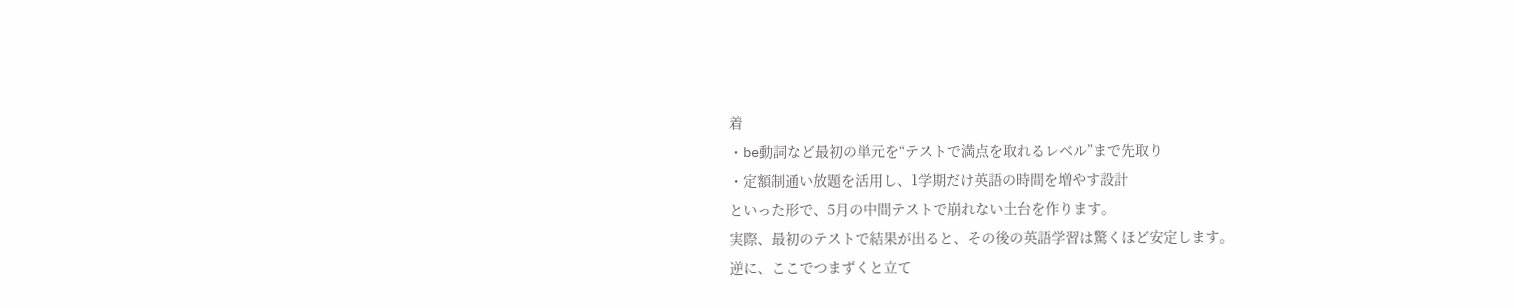着
・be動詞など最初の単元を“テストで満点を取れるレベル”まで先取り
・定額制通い放題を活用し、1学期だけ英語の時間を増やす設計
といった形で、5月の中間テストで崩れない土台を作ります。
実際、最初のテストで結果が出ると、その後の英語学習は驚くほど安定します。
逆に、ここでつまずくと立て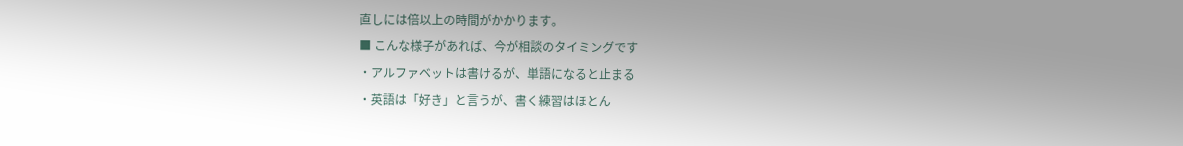直しには倍以上の時間がかかります。
■ こんな様子があれば、今が相談のタイミングです
・アルファベットは書けるが、単語になると止まる
・英語は「好き」と言うが、書く練習はほとん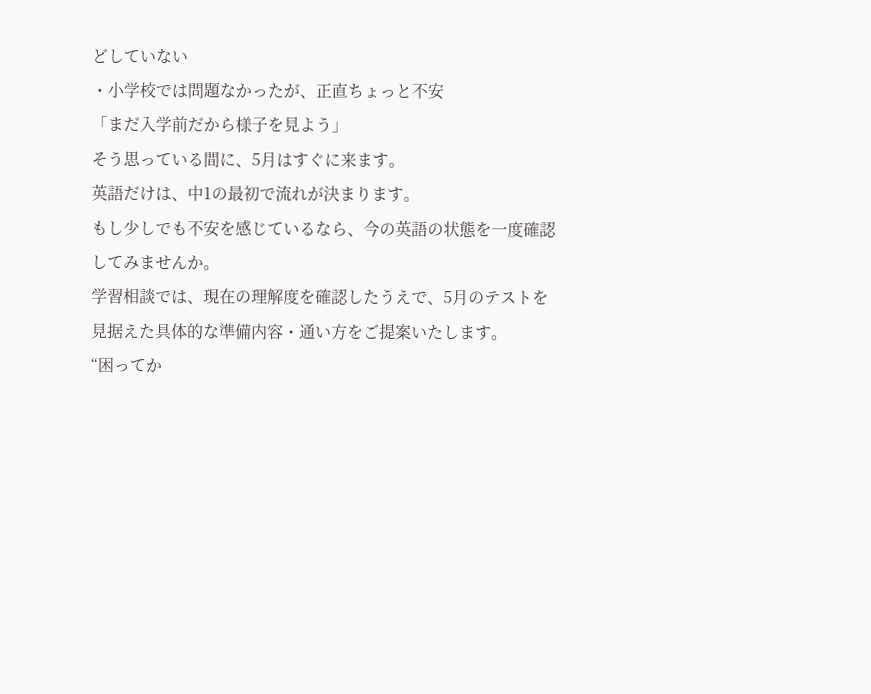どしていない
・小学校では問題なかったが、正直ちょっと不安
「まだ入学前だから様子を見よう」
そう思っている間に、5月はすぐに来ます。
英語だけは、中1の最初で流れが決まります。
もし少しでも不安を感じているなら、今の英語の状態を一度確認してみませんか。
学習相談では、現在の理解度を確認したうえで、5月のテストを見据えた具体的な準備内容・通い方をご提案いたします。
“困ってか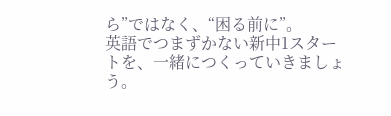ら”ではなく、“困る前に”。
英語でつまずかない新中1スタートを、一緒につくっていきましょう。